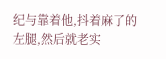纪与靠着他,抖着麻了的左腿,然后就老实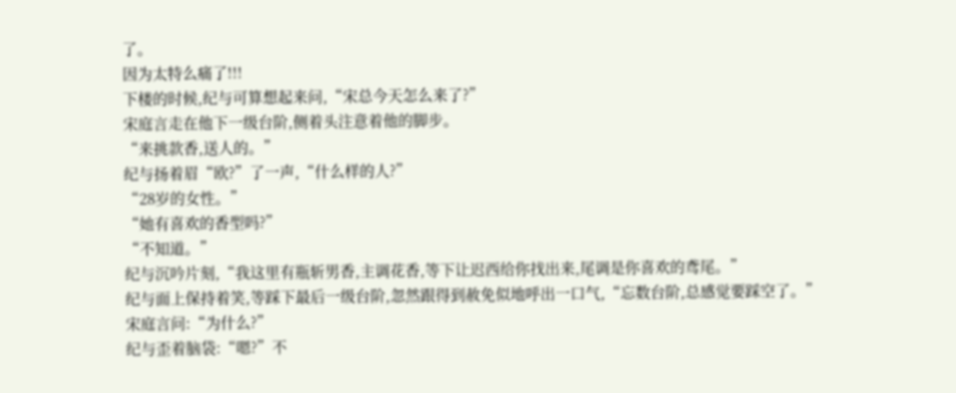了。
因为太特么痛了!!!
下楼的时候,纪与可算想起来问,“宋总今天怎么来了?”
宋庭言走在他下一级台阶,侧着头注意着他的脚步。
“来挑款香,送人的。”
纪与扬着眉“欧?”了一声,“什么样的人?”
“28岁的女性。”
“她有喜欢的香型吗?”
“不知道。”
纪与沉吟片刻,“我这里有瓶斩男香,主调花香,等下让迟西给你找出来,尾调是你喜欢的鸢尾。”
纪与面上保持着笑,等踩下最后一级台阶,忽然跟得到赦免似地呼出一口气,“忘数台阶,总感觉要踩空了。”
宋庭言问:“为什么?”
纪与歪着脑袋:“嗯?”不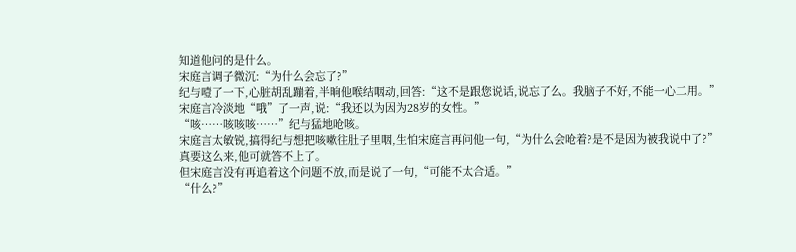知道他问的是什么。
宋庭言调子微沉:“为什么会忘了?”
纪与噎了一下,心脏胡乱蹦着,半晌他喉结咽动,回答:“这不是跟您说话,说忘了么。我脑子不好,不能一心二用。”
宋庭言冷淡地“哦”了一声,说:“我还以为因为28岁的女性。”
“咳……咳咳咳……”纪与猛地呛咳。
宋庭言太敏锐,搞得纪与想把咳嗽往肚子里咽,生怕宋庭言再问他一句,“为什么会呛着?是不是因为被我说中了?”
真要这么来,他可就答不上了。
但宋庭言没有再追着这个问题不放,而是说了一句,“可能不太合适。”
“什么?”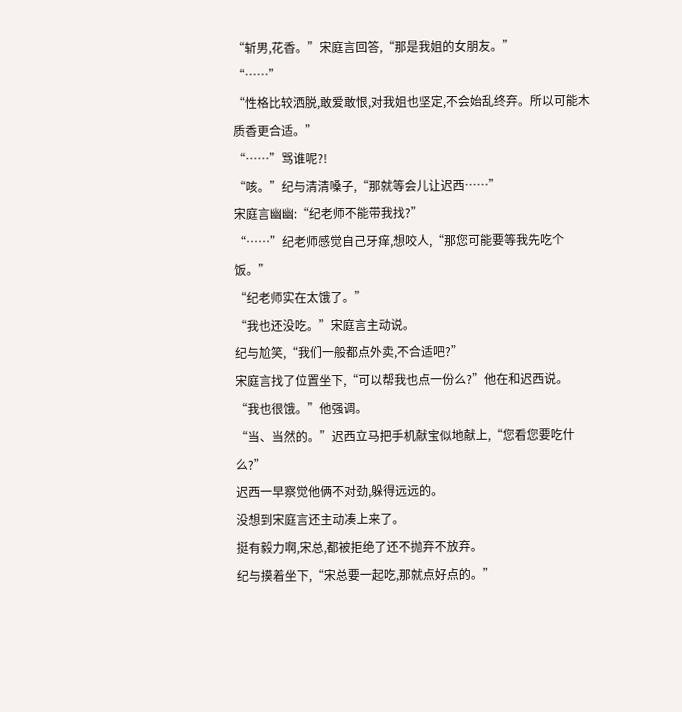“斩男,花香。”宋庭言回答,“那是我姐的女朋友。”
“……”
“性格比较洒脱,敢爱敢恨,对我姐也坚定,不会始乱终弃。所以可能木质香更合适。”
“……”骂谁呢?!
“咳。”纪与清清嗓子,“那就等会儿让迟西……”
宋庭言幽幽:“纪老师不能带我找?”
“……”纪老师感觉自己牙痒,想咬人,“那您可能要等我先吃个饭。”
“纪老师实在太饿了。”
“我也还没吃。”宋庭言主动说。
纪与尬笑,“我们一般都点外卖,不合适吧?”
宋庭言找了位置坐下,“可以帮我也点一份么?”他在和迟西说。
“我也很饿。”他强调。
“当、当然的。”迟西立马把手机献宝似地献上,“您看您要吃什么?”
迟西一早察觉他俩不对劲,躲得远远的。
没想到宋庭言还主动凑上来了。
挺有毅力啊,宋总,都被拒绝了还不抛弃不放弃。
纪与摸着坐下,“宋总要一起吃,那就点好点的。”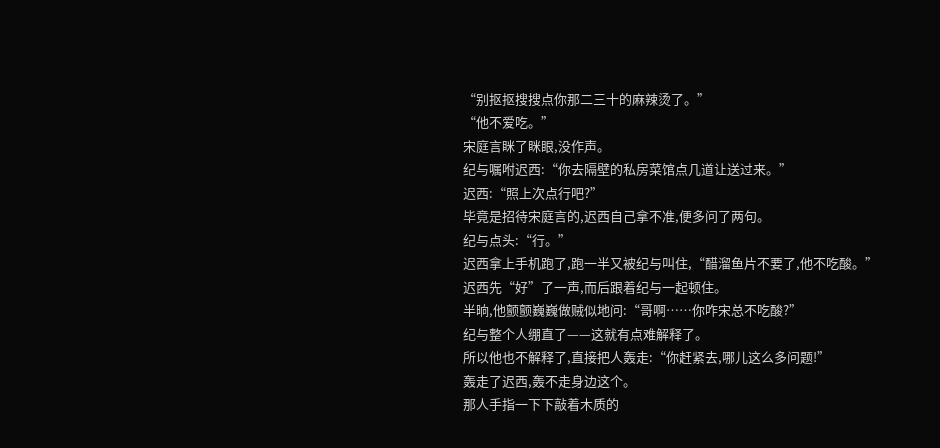“别抠抠搜搜点你那二三十的麻辣烫了。”
“他不爱吃。”
宋庭言眯了眯眼,没作声。
纪与嘱咐迟西:“你去隔壁的私房菜馆点几道让送过来。”
迟西:“照上次点行吧?”
毕竟是招待宋庭言的,迟西自己拿不准,便多问了两句。
纪与点头:“行。”
迟西拿上手机跑了,跑一半又被纪与叫住,“醋溜鱼片不要了,他不吃酸。”
迟西先“好”了一声,而后跟着纪与一起顿住。
半晌,他颤颤巍巍做贼似地问:“哥啊……你咋宋总不吃酸?”
纪与整个人绷直了——这就有点难解释了。
所以他也不解释了,直接把人轰走:“你赶紧去,哪儿这么多问题!”
轰走了迟西,轰不走身边这个。
那人手指一下下敲着木质的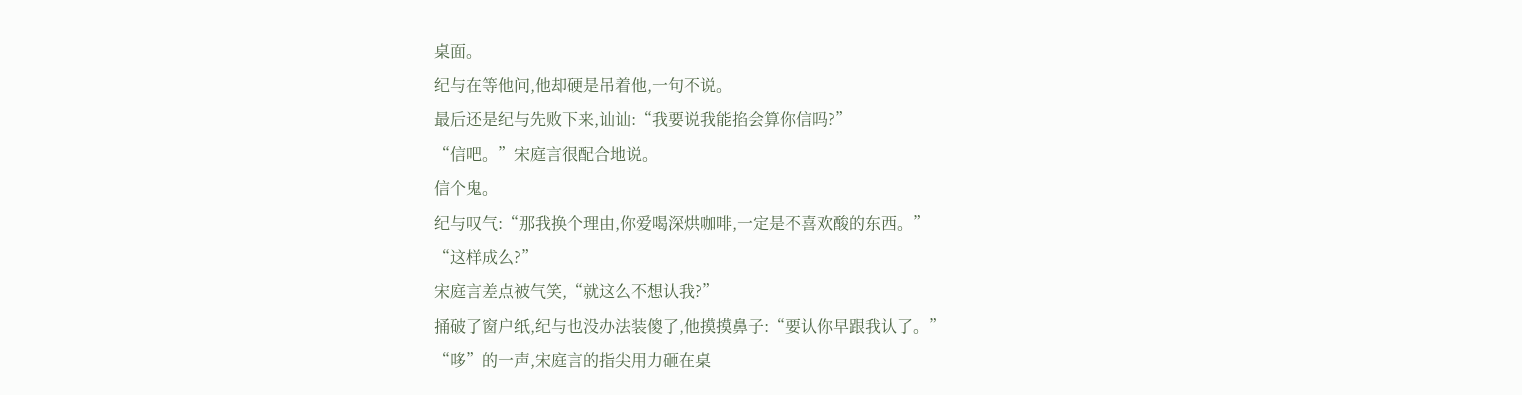桌面。
纪与在等他问,他却硬是吊着他,一句不说。
最后还是纪与先败下来,讪讪:“我要说我能掐会算你信吗?”
“信吧。”宋庭言很配合地说。
信个鬼。
纪与叹气:“那我换个理由,你爱喝深烘咖啡,一定是不喜欢酸的东西。”
“这样成么?”
宋庭言差点被气笑,“就这么不想认我?”
捅破了窗户纸,纪与也没办法装傻了,他摸摸鼻子:“要认你早跟我认了。”
“哆”的一声,宋庭言的指尖用力砸在桌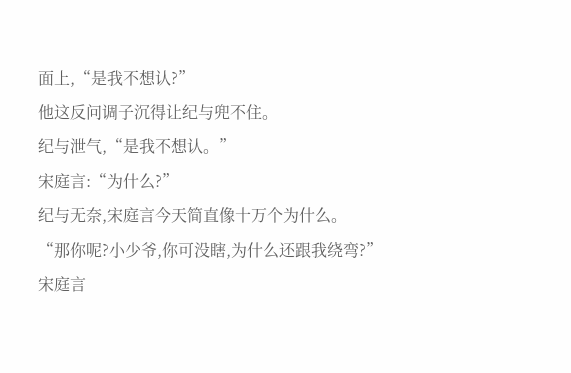面上,“是我不想认?”
他这反问调子沉得让纪与兜不住。
纪与泄气,“是我不想认。”
宋庭言:“为什么?”
纪与无奈,宋庭言今天简直像十万个为什么。
“那你呢?小少爷,你可没瞎,为什么还跟我绕弯?”
宋庭言